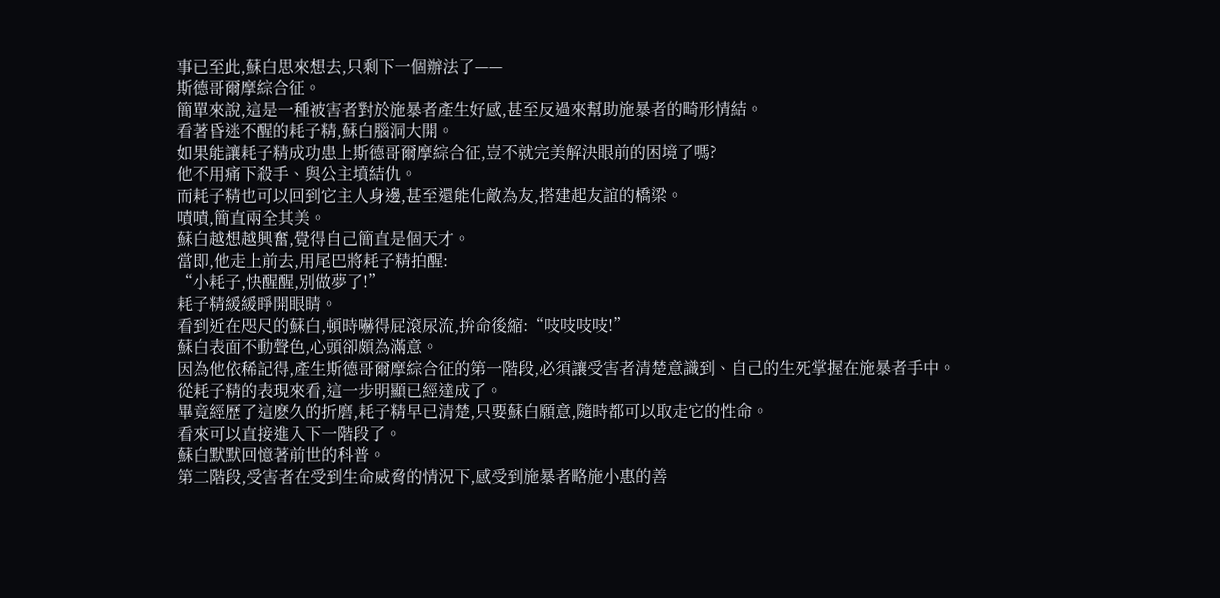事已至此,蘇白思來想去,只剩下一個辦法了——
斯德哥爾摩綜合征。
簡單來說,這是一種被害者對於施暴者產生好感,甚至反過來幫助施暴者的畸形情結。
看著昏迷不醒的耗子精,蘇白腦洞大開。
如果能讓耗子精成功患上斯德哥爾摩綜合征,豈不就完美解決眼前的困境了嗎?
他不用痛下殺手、與公主墳結仇。
而耗子精也可以回到它主人身邊,甚至還能化敵為友,搭建起友誼的橋梁。
嘖嘖,簡直兩全其美。
蘇白越想越興奮,覺得自己簡直是個天才。
當即,他走上前去,用尾巴將耗子精拍醒:
“小耗子,快醒醒,別做夢了!”
耗子精緩緩睜開眼睛。
看到近在咫尺的蘇白,頓時嚇得屁滾尿流,拚命後縮:“吱吱吱吱!”
蘇白表面不動聲色,心頭卻頗為滿意。
因為他依稀記得,產生斯德哥爾摩綜合征的第一階段,必須讓受害者清楚意識到、自己的生死掌握在施暴者手中。
從耗子精的表現來看,這一步明顯已經達成了。
畢竟經歷了這麽久的折磨,耗子精早已清楚,只要蘇白願意,隨時都可以取走它的性命。
看來可以直接進入下一階段了。
蘇白默默回憶著前世的科普。
第二階段,受害者在受到生命威脅的情況下,感受到施暴者略施小惠的善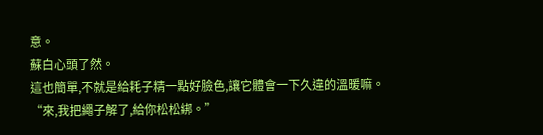意。
蘇白心頭了然。
這也簡單,不就是給耗子精一點好臉色,讓它體會一下久違的溫暖嘛。
“來,我把繩子解了,給你松松綁。”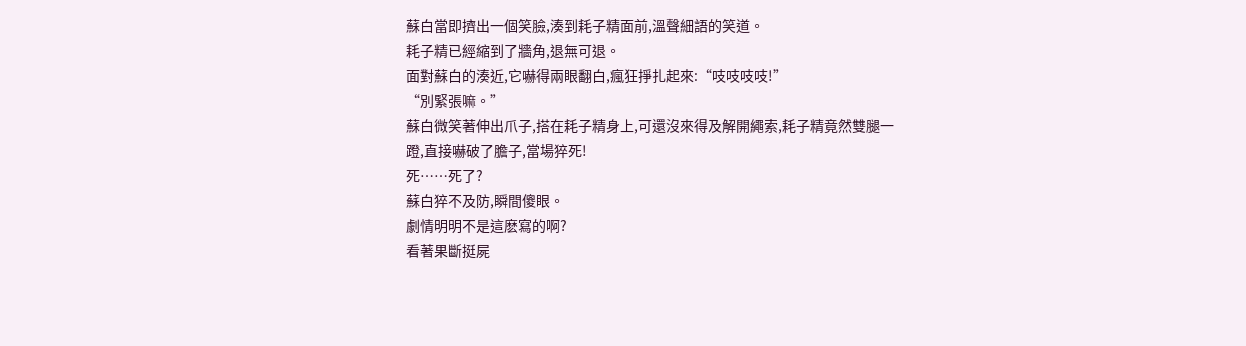蘇白當即擠出一個笑臉,湊到耗子精面前,溫聲細語的笑道。
耗子精已經縮到了牆角,退無可退。
面對蘇白的湊近,它嚇得兩眼翻白,瘋狂掙扎起來:“吱吱吱吱!”
“別緊張嘛。”
蘇白微笑著伸出爪子,搭在耗子精身上,可還沒來得及解開繩索,耗子精竟然雙腿一蹬,直接嚇破了膽子,當場猝死!
死……死了?
蘇白猝不及防,瞬間傻眼。
劇情明明不是這麽寫的啊?
看著果斷挺屍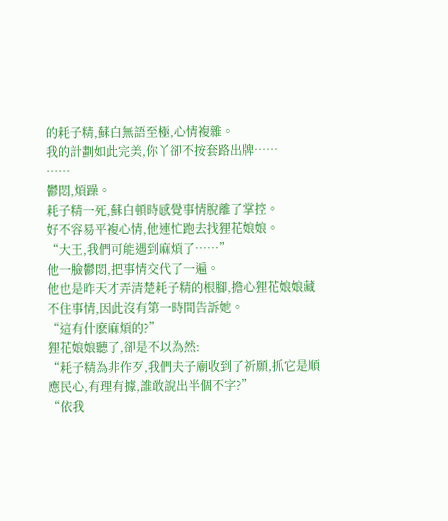的耗子精,蘇白無語至極,心情複雜。
我的計劃如此完美,你丫卻不按套路出牌……
……
鬱悶,煩躁。
耗子精一死,蘇白頓時感覺事情脫離了掌控。
好不容易平複心情,他連忙跑去找狸花娘娘。
“大王,我們可能遇到麻煩了……”
他一臉鬱悶,把事情交代了一遍。
他也是昨天才弄清楚耗子精的根腳,擔心狸花娘娘藏不住事情,因此沒有第一時間告訴她。
“這有什麽麻煩的?”
狸花娘娘聽了,卻是不以為然:
“耗子精為非作歹,我們夫子廟收到了祈願,抓它是順應民心,有理有據,誰敢說出半個不字?”
“依我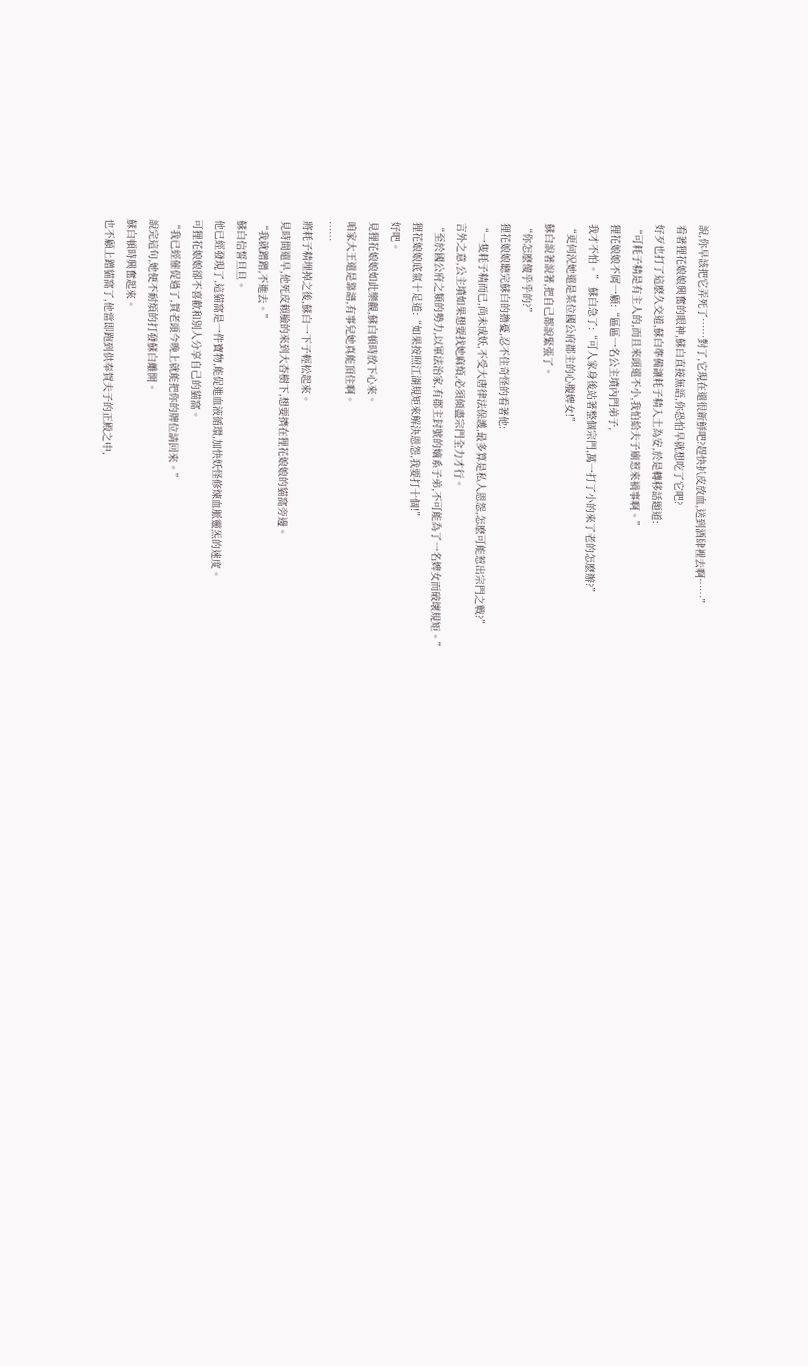說,你早該把它弄死了……對了,它現在還很新鮮吧?趕快扒皮放血,送到酒肆裡去啊……”
看著狸花娘娘興奮的眼神,蘇白直接無語,你恐怕早就想吃了它吧?
好歹也打了這麽久交道,蘇白準備讓耗子精入土為安,於是轉移話題道:
“可耗子精是有主人的,而且來頭還不小,我怕給夫子廟惹來禍事啊。”
狸花娘娘不屑一顧:“區區一名公主墳內門弟子,
我才不怕。” 蘇白急了:“可人家身後站著整個宗門,萬一打了小的來了老的怎麽辦?”
“更何況她還是某位國公府郡主的心腹婢女!”
蘇白說著說著,把自己都說緊張了。
“你怎麽傻乎乎的?”
狸花娘娘聽完蘇白的擔憂,忍不住奇怪的看著他:
“一隻耗子精而已,尚未成妖,不受大唐律法保護,最多算是私人恩怨,怎麽可能惹出宗門之戰?”
言外之意,公主墳如果想要找她麻煩,必須傾盡宗門全力才行。
“至於國公府之類的勢力,以軍法治家,有郡主封號的嫡系子弟,不可能為了一名婢女而破壞規矩。”
狸花娘娘底氣十足道:“如果按照江湖規矩來解決恩怨,我要打十個!”
好吧。
見狸花娘娘如此樂觀,蘇白頓時放下心來。
咱家大王還是靠譜,有事兒她真能頂住啊。
……
將耗子精埋掉之後,蘇白一下子輕松起來。
見時間還早,他死皮賴臉的來到大杏樹下,想要擠在狸花娘娘的貓窩旁邊。
“我就蹭蹭,不進去。”
蘇白信誓旦旦。
他已經發現了,這貓窩是一件寶物,能促進血液循環,加快妖怪修煉血脈靈炁的速度。
可狸花娘娘卻不喜歡和別人分享自己的貓窩。
“我已經催促過了,賀老頭今晚上就能把你的牌位請回來。”
說完這句,她便不耐煩的打發蘇白離開。
蘇白頓時興奮起來。
也不顧上蹭貓窩了,他當即跑到供奉賀夫子的正殿之中,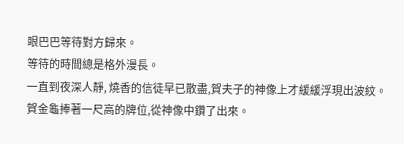眼巴巴等待對方歸來。
等待的時間總是格外漫長。
一直到夜深人靜, 燒香的信徒早已散盡,賀夫子的神像上才緩緩浮現出波紋。
賀金龜捧著一尺高的牌位,從神像中鑽了出來。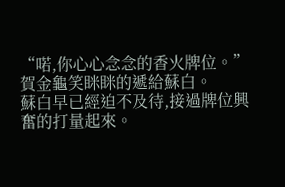“喏,你心心念念的香火牌位。”
賀金龜笑眯眯的遞給蘇白。
蘇白早已經迫不及待,接過牌位興奮的打量起來。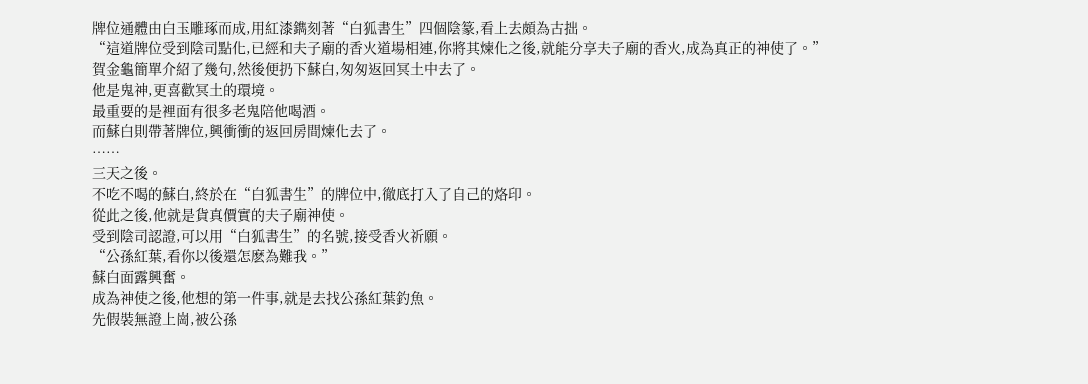牌位通體由白玉雕琢而成,用紅漆鐫刻著“白狐書生”四個陰篆,看上去頗為古拙。
“這道牌位受到陰司點化,已經和夫子廟的香火道場相連,你將其煉化之後,就能分享夫子廟的香火,成為真正的神使了。”
賀金龜簡單介紹了幾句,然後便扔下蘇白,匆匆返回冥土中去了。
他是鬼神,更喜歡冥土的環境。
最重要的是裡面有很多老鬼陪他喝酒。
而蘇白則帶著牌位,興衝衝的返回房間煉化去了。
……
三天之後。
不吃不喝的蘇白,終於在“白狐書生”的牌位中,徹底打入了自己的烙印。
從此之後,他就是貨真價實的夫子廟神使。
受到陰司認證,可以用“白狐書生”的名號,接受香火祈願。
“公孫紅葉,看你以後還怎麽為難我。”
蘇白面露興奮。
成為神使之後,他想的第一件事,就是去找公孫紅葉釣魚。
先假裝無證上崗,被公孫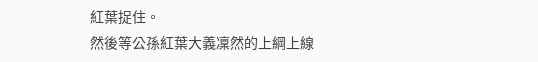紅葉捉住。
然後等公孫紅葉大義凜然的上綱上線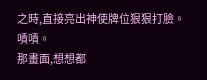之時,直接亮出神使牌位狠狠打臉。
嘖嘖。
那畫面,想想都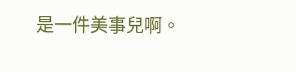是一件美事兒啊。